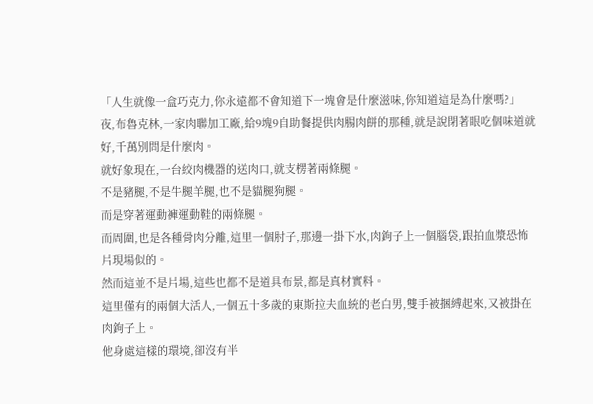「人生就像一盒巧克力,你永遠都不會知道下一塊會是什麼滋味,你知道這是為什麼嗎?」
夜,布魯克林,一家肉聯加工廠,給9塊9自助餐提供肉腸肉餅的那種,就是說閉著眼吃個味道就好,千萬別問是什麼肉。
就好象現在,一台絞肉機器的送肉口,就支楞著兩條腿。
不是豬腿,不是牛腿羊腿,也不是貓腿狗腿。
而是穿著運動褲運動鞋的兩條腿。
而周圍,也是各種骨肉分離,這里一個肘子,那邊一掛下水,肉鉤子上一個腦袋,跟拍血漿恐怖片現場似的。
然而這並不是片場,這些也都不是道具布景,都是真材實料。
這里僅有的兩個大活人,一個五十多歲的東斯拉夫血統的老白男,雙手被捆縛起來,又被掛在肉鉤子上。
他身處這樣的環境,卻沒有半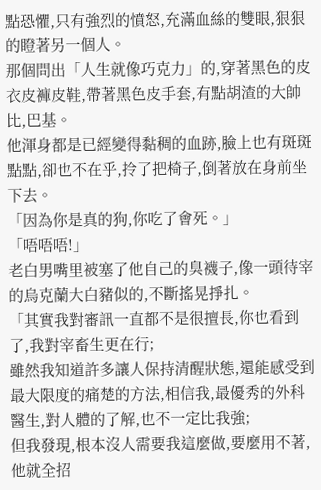點恐懼,只有強烈的憤怒,充滿血絲的雙眼,狠狠的瞪著另一個人。
那個問出「人生就像巧克力」的,穿著黑色的皮衣皮褲皮鞋,帶著黑色皮手套,有點胡渣的大帥比,巴基。
他渾身都是已經變得黏稠的血跡,臉上也有斑斑點點,卻也不在乎,拎了把椅子,倒著放在身前坐下去。
「因為你是真的狗,你吃了會死。」
「唔唔唔!」
老白男嘴里被塞了他自己的臭襪子,像一頭待宰的烏克蘭大白豬似的,不斷搖晃掙扎。
「其實我對審訊一直都不是很擅長,你也看到了,我對宰畜生更在行;
雖然我知道許多讓人保持清醒狀態,還能感受到最大限度的痛楚的方法,相信我,最優秀的外科醫生,對人體的了解,也不一定比我強;
但我發現,根本沒人需要我這麼做,要麼用不著,他就全招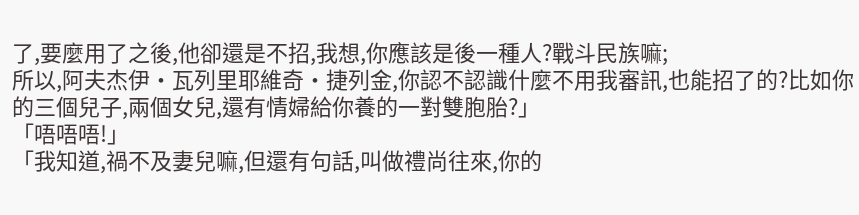了,要麼用了之後,他卻還是不招,我想,你應該是後一種人?戰斗民族嘛;
所以,阿夫杰伊•瓦列里耶維奇•捷列金,你認不認識什麼不用我審訊,也能招了的?比如你的三個兒子,兩個女兒,還有情婦給你養的一對雙胞胎?」
「唔唔唔!」
「我知道,禍不及妻兒嘛,但還有句話,叫做禮尚往來,你的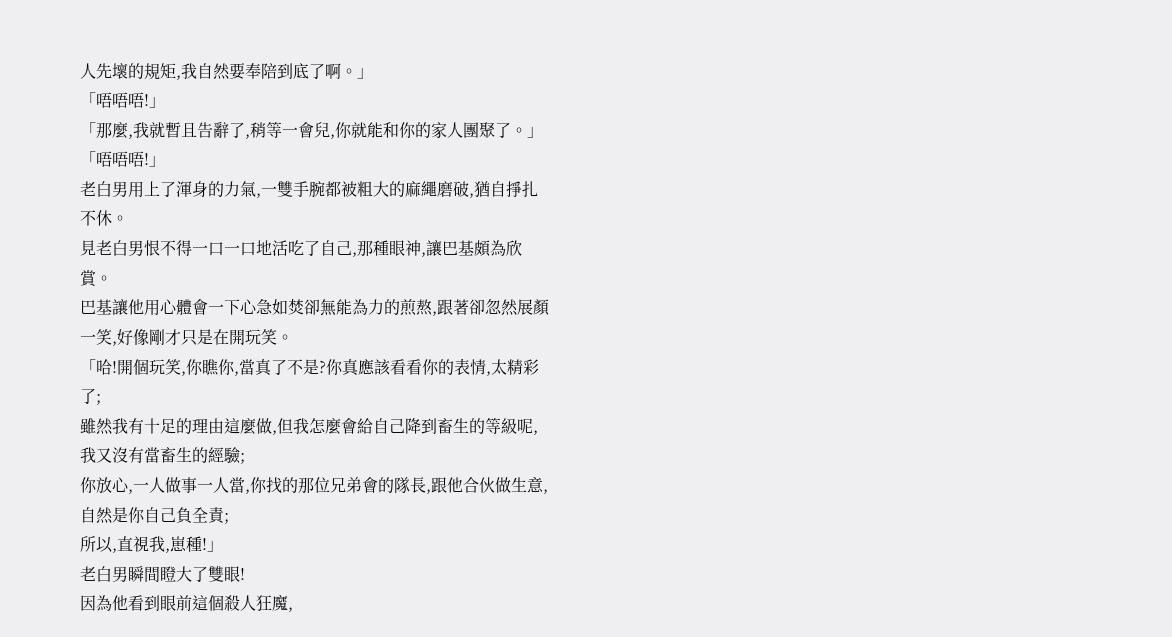人先壞的規矩,我自然要奉陪到底了啊。」
「唔唔唔!」
「那麼,我就暫且告辭了,稍等一會兒,你就能和你的家人團聚了。」
「唔唔唔!」
老白男用上了渾身的力氣,一雙手腕都被粗大的麻繩磨破,猶自掙扎不休。
見老白男恨不得一口一口地活吃了自己,那種眼神,讓巴基頗為欣賞。
巴基讓他用心體會一下心急如焚卻無能為力的煎熬,跟著卻忽然展顏一笑,好像剛才只是在開玩笑。
「哈!開個玩笑,你瞧你,當真了不是?你真應該看看你的表情,太精彩了;
雖然我有十足的理由這麼做,但我怎麼會給自己降到畜生的等級呢,我又沒有當畜生的經驗;
你放心,一人做事一人當,你找的那位兄弟會的隊長,跟他合伙做生意,自然是你自己負全責;
所以,直視我,崽種!」
老白男瞬間瞪大了雙眼!
因為他看到眼前這個殺人狂魔,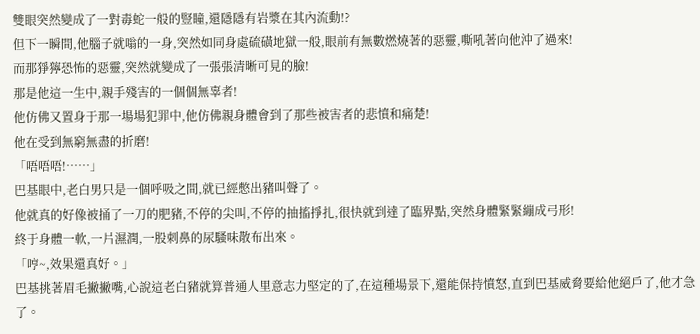雙眼突然變成了一對毒蛇一般的豎瞳,還隱隱有岩漿在其內流動!?
但下一瞬間,他腦子就嗡的一身,突然如同身處硫磺地獄一般,眼前有無數燃燒著的惡靈,嘶吼著向他沖了過來!
而那猙獰恐怖的惡靈,突然就變成了一張張清晰可見的臉!
那是他這一生中,親手殘害的一個個無辜者!
他仿佛又置身于那一場場犯罪中,他仿佛親身體會到了那些被害者的悲憤和痛楚!
他在受到無窮無盡的折磨!
「唔唔唔!……」
巴基眼中,老白男只是一個呼吸之間,就已經憋出豬叫聲了。
他就真的好像被捅了一刀的肥豬,不停的尖叫,不停的抽搐掙扎,很快就到達了臨界點,突然身體緊緊繃成弓形!
終于身體一軟,一片濕潤,一股刺鼻的尿騷味散布出來。
「哼~,效果還真好。」
巴基挑著眉毛撇撇嘴,心說這老白豬就算普通人里意志力堅定的了,在這種場景下,還能保持憤怒,直到巴基威脅要給他絕戶了,他才急了。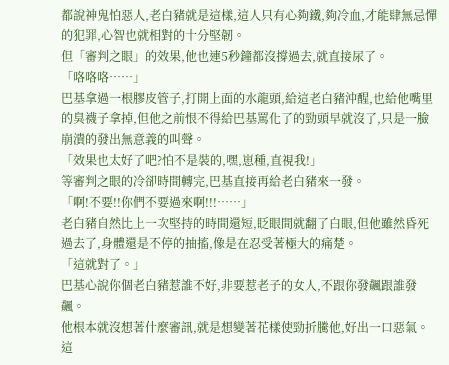都說神鬼怕惡人,老白豬就是這樣,這人只有心夠鐵,夠冷血,才能肆無忌憚的犯罪,心智也就相對的十分堅韌。
但「審判之眼」的效果,他也連5秒鐘都沒撐過去,就直接尿了。
「咯咯咯……」
巴基拿過一根膠皮管子,打開上面的水龍頭,給這老白豬沖醒,也給他嘴里的臭襪子拿掉,但他之前恨不得給巴基罵化了的勁頭早就沒了,只是一臉崩潰的發出無意義的叫聲。
「效果也太好了吧?怕不是裝的,嘿,崽種,直視我!」
等審判之眼的冷卻時間轉完,巴基直接再給老白豬來一發。
「啊!不要!!你們不要過來啊!!!……」
老白豬自然比上一次堅持的時間還短,眨眼間就翻了白眼,但他雖然昏死過去了,身體還是不停的抽搐,像是在忍受著極大的痛楚。
「這就對了。」
巴基心說你個老白豬惹誰不好,非要惹老子的女人,不跟你發飆跟誰發飆。
他根本就沒想著什麼審訊,就是想變著花樣使勁折騰他,好出一口惡氣。
這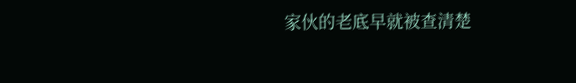家伙的老底早就被查清楚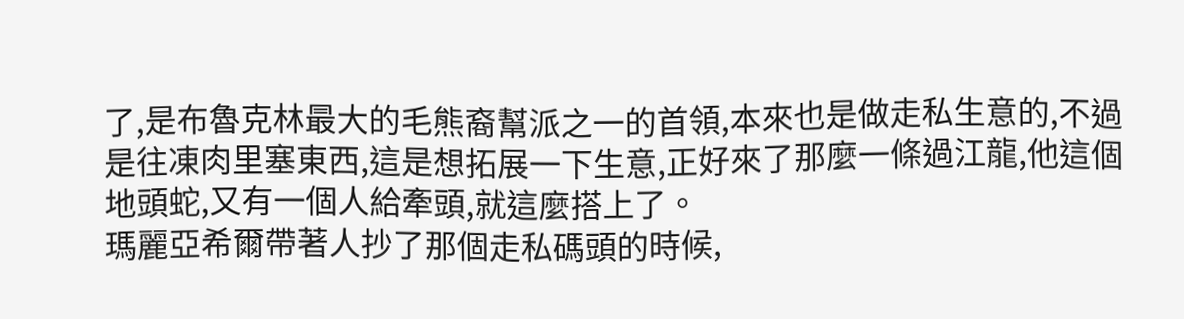了,是布魯克林最大的毛熊裔幫派之一的首領,本來也是做走私生意的,不過是往凍肉里塞東西,這是想拓展一下生意,正好來了那麼一條過江龍,他這個地頭蛇,又有一個人給牽頭,就這麼搭上了。
瑪麗亞希爾帶著人抄了那個走私碼頭的時候,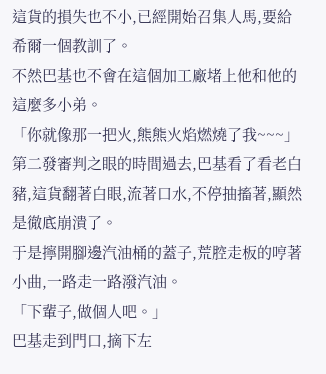這貨的損失也不小,已經開始召集人馬,要給希爾一個教訓了。
不然巴基也不會在這個加工廠堵上他和他的這麼多小弟。
「你就像那一把火,熊熊火焰燃燒了我~~~」
第二發審判之眼的時間過去,巴基看了看老白豬,這貨翻著白眼,流著口水,不停抽搐著,顯然是徹底崩潰了。
于是擰開腳邊汽油桶的蓋子,荒腔走板的哼著小曲,一路走一路潑汽油。
「下輩子,做個人吧。」
巴基走到門口,摘下左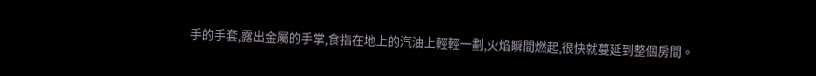手的手套,露出金屬的手掌,食指在地上的汽油上輕輕一劃,火焰瞬間燃起,很快就蔓延到整個房間。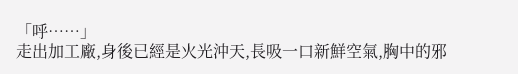「呼……」
走出加工廠,身後已經是火光沖天,長吸一口新鮮空氣,胸中的邪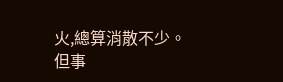火,總算消散不少。
但事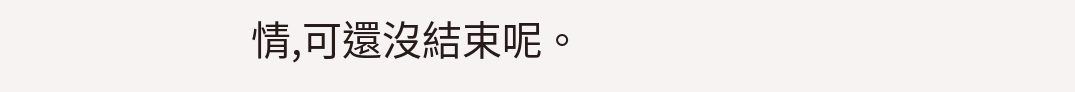情,可還沒結束呢。